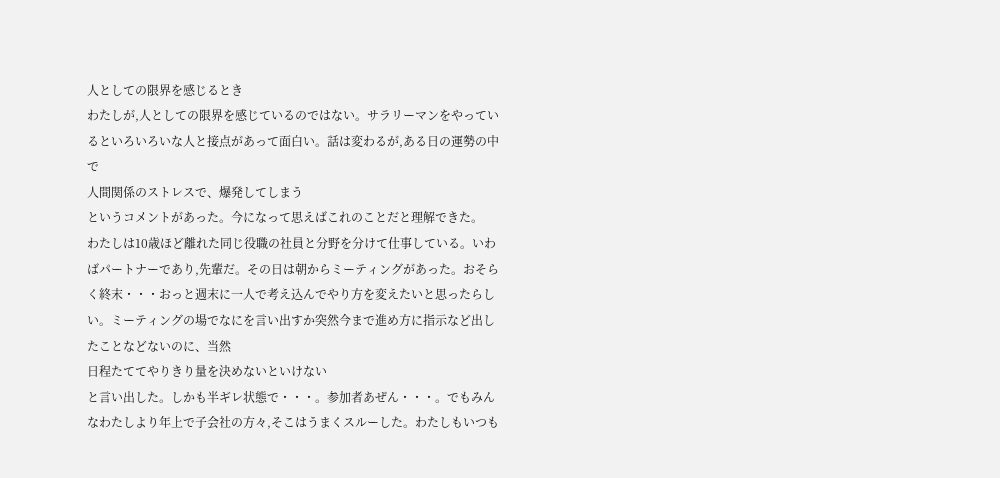人としての限界を感じるとき
わたしが,人としての限界を感じているのではない。サラリーマンをやっているといろいろいな人と接点があって面白い。話は変わるが,ある日の運勢の中で
人間関係のストレスで、爆発してしまう
というコメントがあった。今になって思えばこれのことだと理解できた。
わたしは10歳ほど離れた同じ役職の社員と分野を分けて仕事している。いわばパートナーであり,先輩だ。その日は朝からミーティングがあった。おそらく終末・・・おっと週末に一人で考え込んでやり方を変えたいと思ったらしい。ミーティングの場でなにを言い出すか突然今まで進め方に指示など出したことなどないのに、当然
日程たててやりきり量を決めないといけない
と言い出した。しかも半ギレ状態で・・・。参加者あぜん・・・。でもみんなわたしより年上で子会社の方々,そこはうまくスルーした。わたしもいつも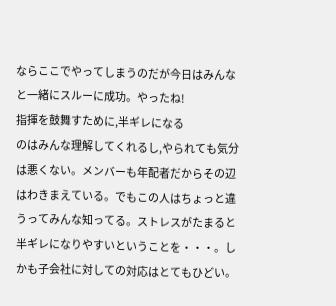ならここでやってしまうのだが今日はみんなと一緒にスルーに成功。やったね!
指揮を鼓舞すために,半ギレになる
のはみんな理解してくれるし,やられても気分は悪くない。メンバーも年配者だからその辺はわきまえている。でもこの人はちょっと違うってみんな知ってる。ストレスがたまると半ギレになりやすいということを・・・。しかも子会社に対しての対応はとてもひどい。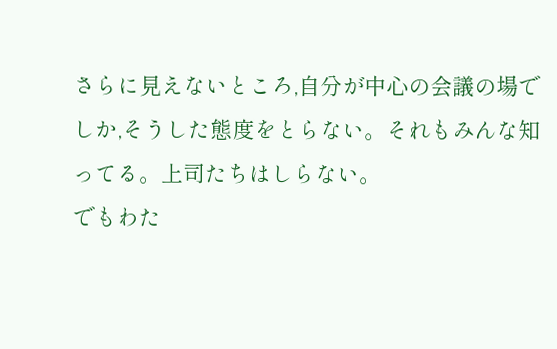さらに見えないところ,自分が中心の会議の場でしか,そうした態度をとらない。それもみんな知ってる。上司たちはしらない。
でもわた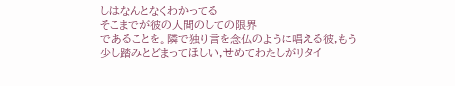しはなんとなくわかってる
そこまでが彼の人間のしての限界
であることを。隣で独り言を念仏のように唱える彼,もう少し踏みとどまってほしい,せめてわたしがリタイ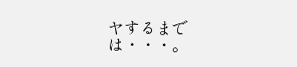ヤするまでは・・・。